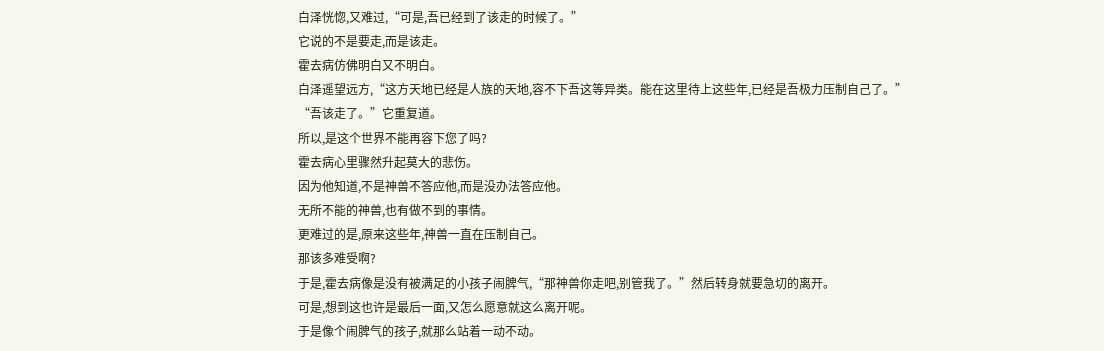白泽恍惚,又难过,“可是,吾已经到了该走的时候了。”
它说的不是要走,而是该走。
霍去病仿佛明白又不明白。
白泽遥望远方,“这方天地已经是人族的天地,容不下吾这等异类。能在这里待上这些年,已经是吾极力压制自己了。”
“吾该走了。”它重复道。
所以,是这个世界不能再容下您了吗?
霍去病心里骤然升起莫大的悲伤。
因为他知道,不是神兽不答应他,而是没办法答应他。
无所不能的神兽,也有做不到的事情。
更难过的是,原来这些年,神兽一直在压制自己。
那该多难受啊?
于是,霍去病像是没有被满足的小孩子闹脾气,“那神兽你走吧,别管我了。”然后转身就要急切的离开。
可是,想到这也许是最后一面,又怎么愿意就这么离开呢。
于是像个闹脾气的孩子,就那么站着一动不动。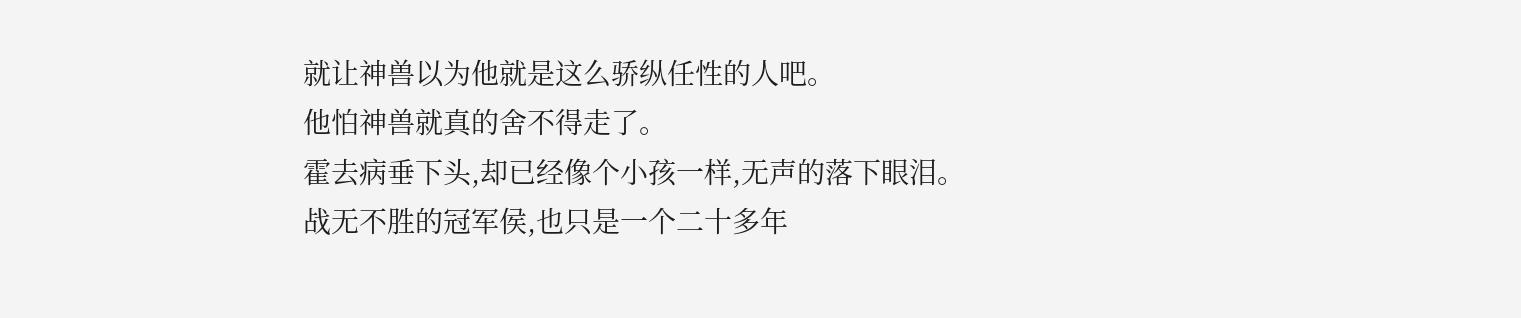就让神兽以为他就是这么骄纵任性的人吧。
他怕神兽就真的舍不得走了。
霍去病垂下头,却已经像个小孩一样,无声的落下眼泪。
战无不胜的冠军侯,也只是一个二十多年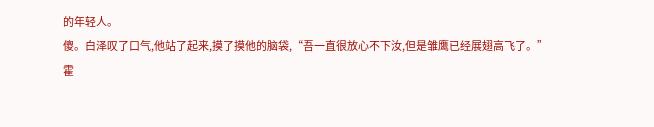的年轻人。
傻。白泽叹了口气,他站了起来,摸了摸他的脑袋,“吾一直很放心不下汝,但是雏鹰已经展翅高飞了。”
霍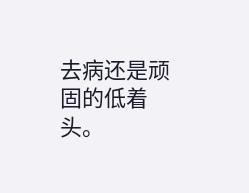去病还是顽固的低着头。